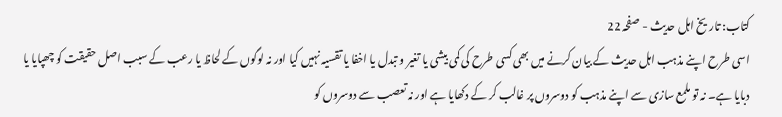کتاب: تاریخ اہل حدیث - صفحہ 22
اسی طرح اپنے مذہب اہل حدیث کے بیان کرنے میں بھی کسی طرح کی کمی بیشی یا تغیر و تبدل یا اخفا یا تقسیہ نہیں کیا اور نہ لوگوں کے لحاظ یا رعب کے سبب اصل حقیقت کو چھپایا یا دبایا ہے۔ نہ تو ملمع سازی سے اپنے مذہب کو دوسروں پر غالب کر کے دکھایا ہے اور نہ تعصب سے دوسروں کو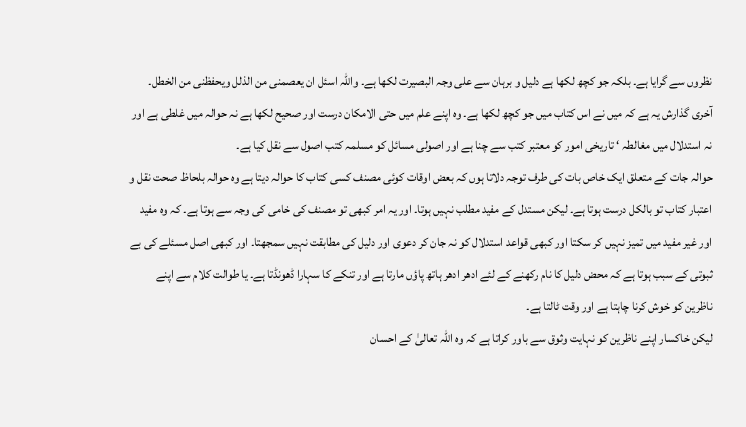نظروں سے گرایا ہے۔ بلکہ جو کچھ لکھا ہے دلیل و برہان سے علی وجہ البصیرت لکھا ہے۔ واللّٰہ اسئل ان یعصمنی من الذلل ویحفظنی من الخطل۔
آخری گذارش یہ ہے کہ میں نے اس کتاب میں جو کچھ لکھا ہے۔ وہ اپنے علم میں حتی الامکان درست اور صحیح لکھا ہے نہ حوالہ میں غلطی ہے اور نہ استدلال میں مغالطہ ‘ تاریخی امور کو معتبر کتب سے چنا ہے اور اصولی مسائل کو مسلمہ کتب اصول سے نقل کیا ہے۔
حوالہ جات کے متعلق ایک خاص بات کی طرف توجہ دلاتا ہوں کہ بعض اوقات کوئی مصنف کسی کتاب کا حوالہ دیتا ہے وہ حوالہ بلحاظ صحت نقل و اعتبار کتاب تو بالکل درست ہوتا ہے۔ لیکن مستدل کے مفید مطلب نہیں ہوتا۔ اور یہ امر کبھی تو مصنف کی خامی کی وجہ سے ہوتا ہے۔ کہ وہ مفید اور غیر مفید میں تمیز نہیں کر سکتا اور کبھی قواعد استدلال کو نہ جان کر دعوی اور دلیل کی مطابقت نہیں سمجھتا۔ اور کبھی اصل مسئلے کی بے ثبوتی کے سبب ہوتا ہے کہ محض دلیل کا نام رکھنے کے لئے ادھر ادھر ہاتھ پاؤں مارتا ہے اور تنکے کا سہارا ڈھونڈتا ہے۔ یا طوالت کلام سے اپنے ناظرین کو خوش کرنا چاہتا ہے اور وقت ٹالتا ہے۔
لیکن خاکسار اپنے ناظرین کو نہایت وثوق سے باور کراتا ہے کہ وہ اللہ تعالیٰ کے احسان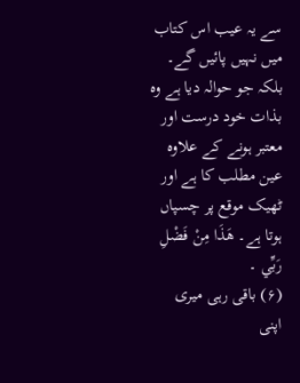سے یہ عیب اس کتاب میں نہیں پائیں گے۔ بلکہ جو حوالہ دیا ہے وہ بذات خود درست اور معتبر ہونے کے علاوہ عین مطلب کا ہے اور ٹھیک موقع پر چسپاں ہوتا ہے۔ هَذَا مِنْ فَضْلِ رَبِّي ۔
(۶) باقی رہی میری اپنی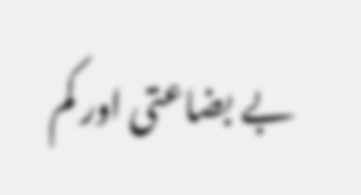بے بضاعتی اور کم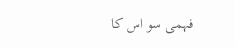فہمی سو اس کا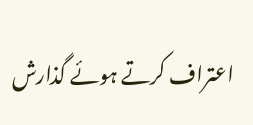اعتراف کرتے ہوئے گذارش